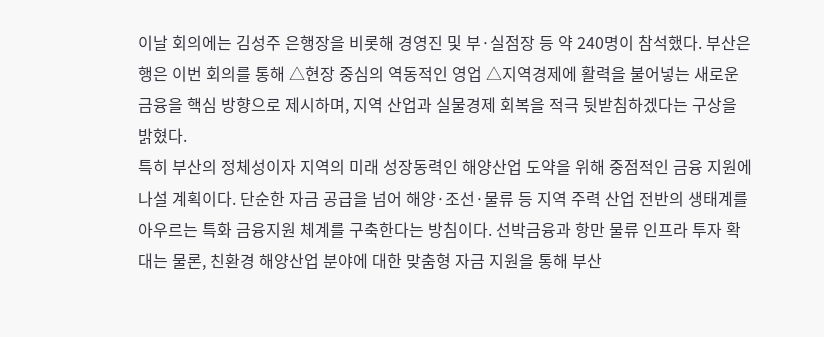이날 회의에는 김성주 은행장을 비롯해 경영진 및 부·실점장 등 약 240명이 참석했다. 부산은행은 이번 회의를 통해 △현장 중심의 역동적인 영업 △지역경제에 활력을 불어넣는 새로운 금융을 핵심 방향으로 제시하며, 지역 산업과 실물경제 회복을 적극 뒷받침하겠다는 구상을 밝혔다.
특히 부산의 정체성이자 지역의 미래 성장동력인 해양산업 도약을 위해 중점적인 금융 지원에 나설 계획이다. 단순한 자금 공급을 넘어 해양·조선·물류 등 지역 주력 산업 전반의 생태계를 아우르는 특화 금융지원 체계를 구축한다는 방침이다. 선박금융과 항만 물류 인프라 투자 확대는 물론, 친환경 해양산업 분야에 대한 맞춤형 자금 지원을 통해 부산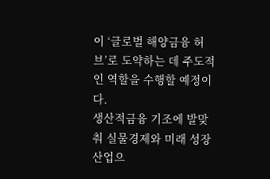이 ‘글로벌 해양금융 허브’로 도약하는 데 주도적인 역할을 수행할 예정이다.
생산적금융 기조에 발맞춰 실물경제와 미래 성장산업으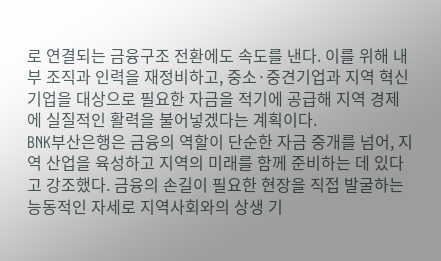로 연결되는 금융구조 전환에도 속도를 낸다. 이를 위해 내부 조직과 인력을 재정비하고, 중소·중견기업과 지역 혁신기업을 대상으로 필요한 자금을 적기에 공급해 지역 경제에 실질적인 활력을 불어넣겠다는 계획이다.
BNK부산은행은 금융의 역할이 단순한 자금 중개를 넘어, 지역 산업을 육성하고 지역의 미래를 함께 준비하는 데 있다고 강조했다. 금융의 손길이 필요한 현장을 직접 발굴하는 능동적인 자세로 지역사회와의 상생 기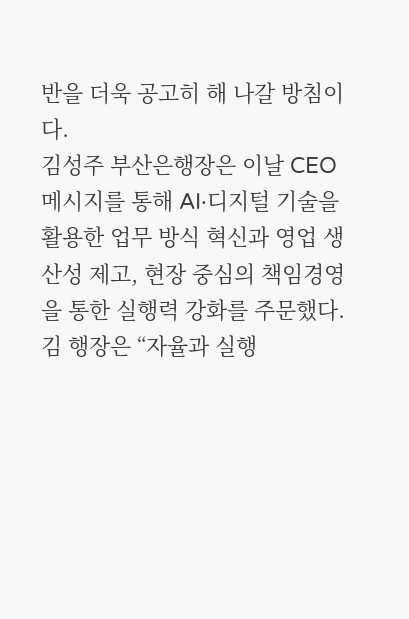반을 더욱 공고히 해 나갈 방침이다.
김성주 부산은행장은 이날 CEO 메시지를 통해 AI·디지털 기술을 활용한 업무 방식 혁신과 영업 생산성 제고, 현장 중심의 책임경영을 통한 실행력 강화를 주문했다. 김 행장은 “자율과 실행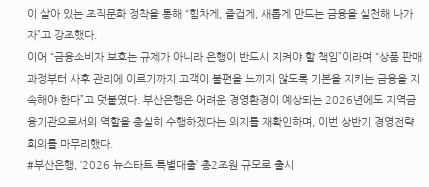이 살아 있는 조직문화 정착을 통해 “힘차게, 즐겁게, 새롭게 만드는 금융을 실천해 나가자”고 강조했다.
이어 “금융소비자 보호는 규제가 아니라 은행이 반드시 지켜야 할 책임”이라며 “상품 판매 과정부터 사후 관리에 이르기까지 고객이 불편을 느끼지 않도록 기본을 지키는 금융을 지속해야 한다”고 덧붙였다. 부산은행은 어려운 경영환경이 예상되는 2026년에도 지역금융기관으로서의 역할을 충실히 수행하겠다는 의지를 재확인하며, 이번 상반기 경영전략회의를 마무리했다.
#부산은행, ‘2026 뉴스타트 특별대출’ 총2조원 규모로 출시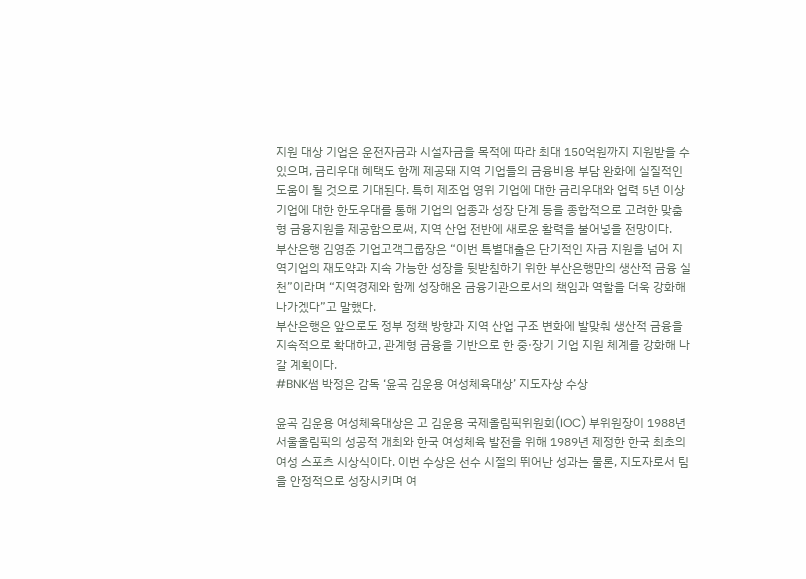지원 대상 기업은 운전자금과 시설자금을 목적에 따라 최대 150억원까지 지원받을 수 있으며, 금리우대 혜택도 함께 제공돼 지역 기업들의 금융비용 부담 완화에 실질적인 도움이 될 것으로 기대된다. 특히 제조업 영위 기업에 대한 금리우대와 업력 5년 이상 기업에 대한 한도우대를 통해 기업의 업종과 성장 단계 등을 종합적으로 고려한 맞춤형 금융지원을 제공함으로써, 지역 산업 전반에 새로운 활력을 불어넣을 전망이다.
부산은행 김영준 기업고객그룹장은 “이번 특별대출은 단기적인 자금 지원을 넘어 지역기업의 재도약과 지속 가능한 성장을 뒷받침하기 위한 부산은행만의 생산적 금융 실천”이라며 “지역경제와 함께 성장해온 금융기관으로서의 책임과 역할을 더욱 강화해 나가겠다”고 말했다.
부산은행은 앞으로도 정부 정책 방향과 지역 산업 구조 변화에 발맞춰 생산적 금융을 지속적으로 확대하고, 관계형 금융을 기반으로 한 중·장기 기업 지원 체계를 강화해 나갈 계획이다.
#BNK썸 박정은 감독 ‘윤곡 김운용 여성체육대상’ 지도자상 수상

윤곡 김운용 여성체육대상은 고 김운용 국제올림픽위원회(IOC) 부위원장이 1988년 서울올림픽의 성공적 개최와 한국 여성체육 발전을 위해 1989년 제정한 한국 최초의 여성 스포츠 시상식이다. 이번 수상은 선수 시절의 뛰어난 성과는 물론, 지도자로서 팀을 안정적으로 성장시키며 여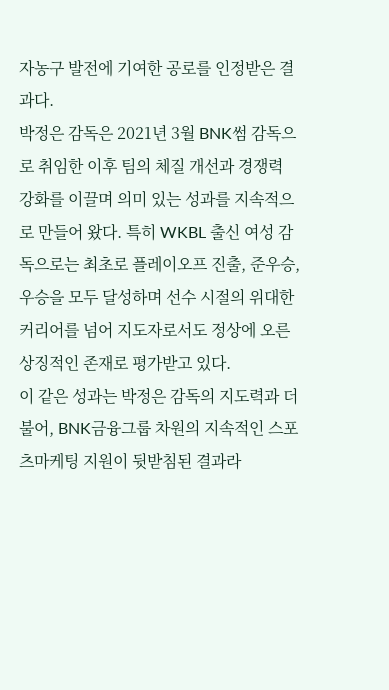자농구 발전에 기여한 공로를 인정받은 결과다.
박정은 감독은 2021년 3월 BNK썸 감독으로 취임한 이후 팀의 체질 개선과 경쟁력 강화를 이끌며 의미 있는 성과를 지속적으로 만들어 왔다. 특히 WKBL 출신 여성 감독으로는 최초로 플레이오프 진출, 준우승, 우승을 모두 달성하며 선수 시절의 위대한 커리어를 넘어 지도자로서도 정상에 오른 상징적인 존재로 평가받고 있다.
이 같은 성과는 박정은 감독의 지도력과 더불어, BNK금융그룹 차원의 지속적인 스포츠마케팅 지원이 뒷받침된 결과라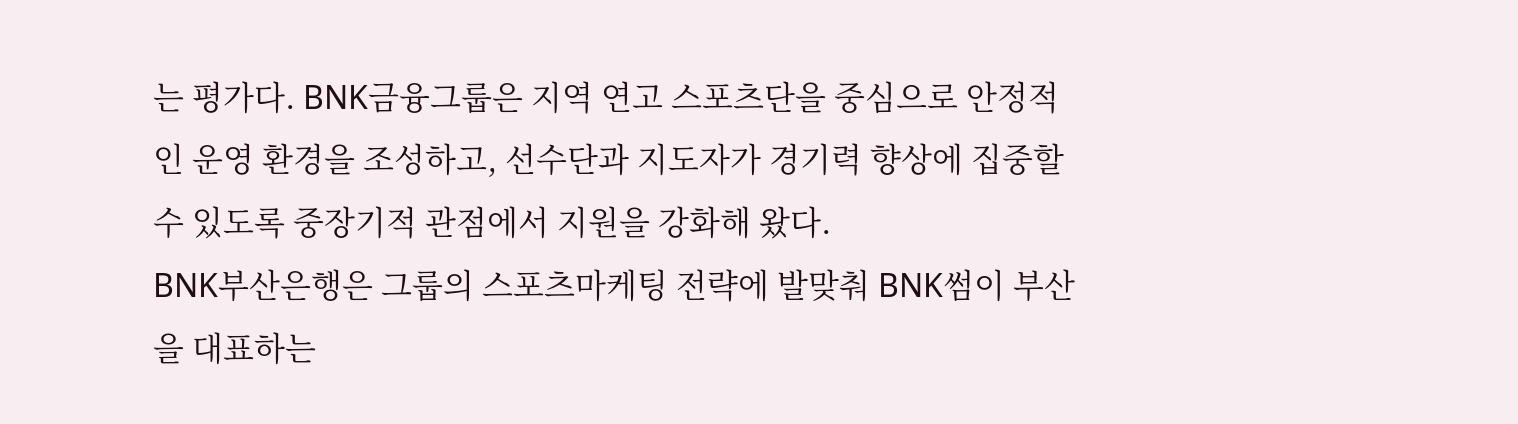는 평가다. BNK금융그룹은 지역 연고 스포츠단을 중심으로 안정적인 운영 환경을 조성하고, 선수단과 지도자가 경기력 향상에 집중할 수 있도록 중장기적 관점에서 지원을 강화해 왔다.
BNK부산은행은 그룹의 스포츠마케팅 전략에 발맞춰 BNK썸이 부산을 대표하는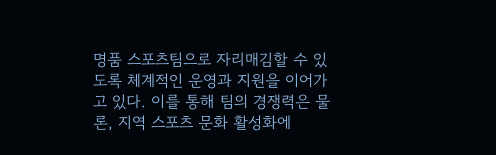명품 스포츠팀으로 자리매김할 수 있도록 체계적인 운영과 지원을 이어가고 있다. 이를 통해 팀의 경쟁력은 물론, 지역 스포츠 문화 활성화에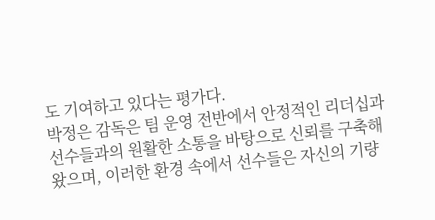도 기여하고 있다는 평가다.
박정은 감독은 팀 운영 전반에서 안정적인 리더십과 선수들과의 원활한 소통을 바탕으로 신뢰를 구축해 왔으며, 이러한 환경 속에서 선수들은 자신의 기량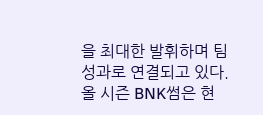을 최대한 발휘하며 팀 성과로 연결되고 있다. 올 시즌 BNK썸은 현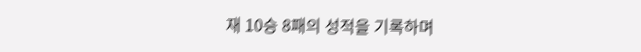재 10승 8패의 성적을 기록하며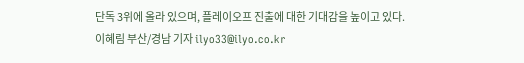단독 3위에 올라 있으며, 플레이오프 진출에 대한 기대감을 높이고 있다.
이혜림 부산/경남 기자 ilyo33@ilyo.co.kr